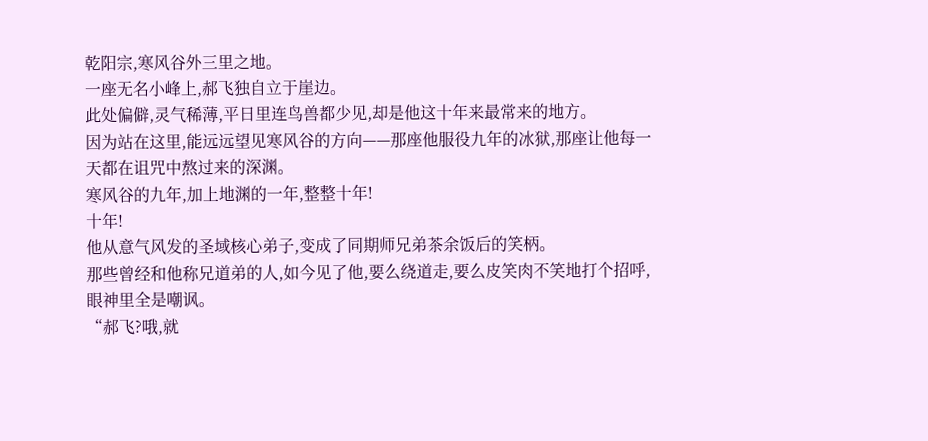乾阳宗,寒风谷外三里之地。
一座无名小峰上,郝飞独自立于崖边。
此处偏僻,灵气稀薄,平日里连鸟兽都少见,却是他这十年来最常来的地方。
因为站在这里,能远远望见寒风谷的方向——那座他服役九年的冰狱,那座让他每一天都在诅咒中熬过来的深渊。
寒风谷的九年,加上地渊的一年,整整十年!
十年!
他从意气风发的圣域核心弟子,变成了同期师兄弟茶余饭后的笑柄。
那些曾经和他称兄道弟的人,如今见了他,要么绕道走,要么皮笑肉不笑地打个招呼,眼神里全是嘲讽。
“郝飞?哦,就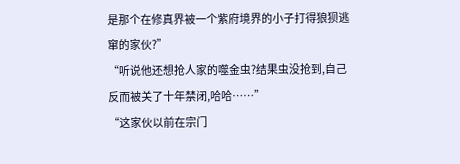是那个在修真界被一个紫府境界的小子打得狼狈逃窜的家伙?”
“听说他还想抢人家的噬金虫?结果虫没抢到,自己反而被关了十年禁闭,哈哈……”
“这家伙以前在宗门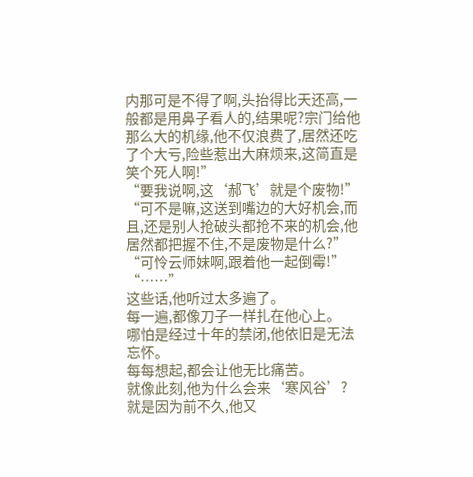内那可是不得了啊,头抬得比天还高,一般都是用鼻子看人的,结果呢?宗门给他那么大的机缘,他不仅浪费了,居然还吃了个大亏,险些惹出大麻烦来,这简直是笑个死人啊!”
“要我说啊,这‘郝飞’就是个废物!”
“可不是嘛,这送到嘴边的大好机会,而且,还是别人抢破头都抢不来的机会,他居然都把握不住,不是废物是什么?”
“可怜云师妹啊,跟着他一起倒霉!”
“……”
这些话,他听过太多遍了。
每一遍,都像刀子一样扎在他心上。
哪怕是经过十年的禁闭,他依旧是无法忘怀。
每每想起,都会让他无比痛苦。
就像此刻,他为什么会来‘寒风谷’?
就是因为前不久,他又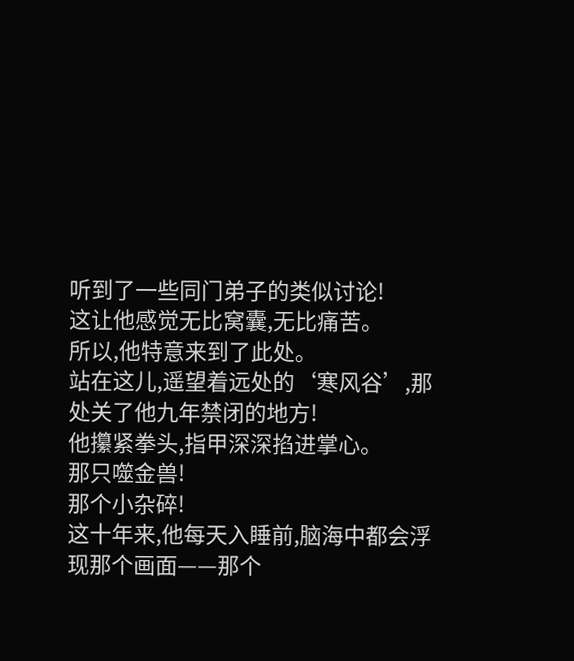听到了一些同门弟子的类似讨论!
这让他感觉无比窝囊,无比痛苦。
所以,他特意来到了此处。
站在这儿,遥望着远处的‘寒风谷’,那处关了他九年禁闭的地方!
他攥紧拳头,指甲深深掐进掌心。
那只噬金兽!
那个小杂碎!
这十年来,他每天入睡前,脑海中都会浮现那个画面——那个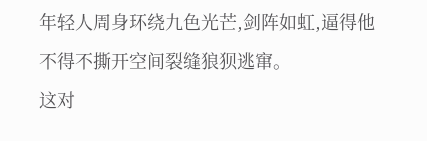年轻人周身环绕九色光芒,剑阵如虹,逼得他不得不撕开空间裂缝狼狈逃窜。
这对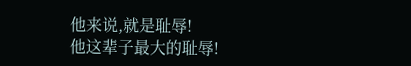他来说,就是耻辱!
他这辈子最大的耻辱!